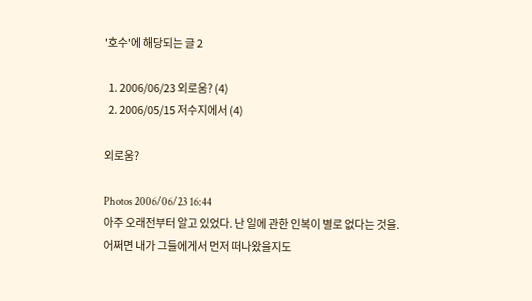'호수'에 해당되는 글 2

  1. 2006/06/23 외로움? (4)
  2. 2006/05/15 저수지에서 (4)

외로움?

Photos 2006/06/23 16:44
아주 오래전부터 알고 있었다. 난 일에 관한 인복이 별로 없다는 것을.
어쩌면 내가 그들에게서 먼저 떠나왔을지도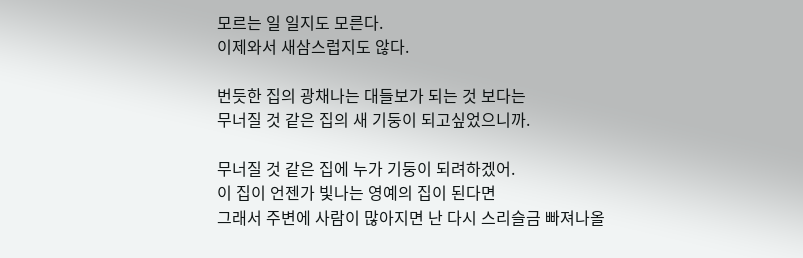모르는 일 일지도 모른다.
이제와서 새삼스럽지도 않다.

번듯한 집의 광채나는 대들보가 되는 것 보다는
무너질 것 같은 집의 새 기둥이 되고싶었으니까.

무너질 것 같은 집에 누가 기둥이 되려하겠어.
이 집이 언젠가 빛나는 영예의 집이 된다면
그래서 주변에 사람이 많아지면 난 다시 스리슬금 빠져나올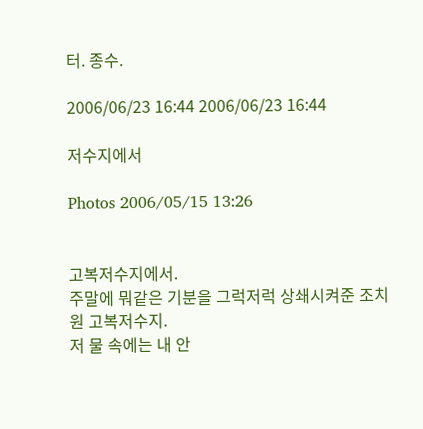터. 종수.

2006/06/23 16:44 2006/06/23 16:44

저수지에서

Photos 2006/05/15 13:26


고복저수지에서.
주말에 뭐같은 기분을 그럭저럭 상쇄시켜준 조치원 고복저수지.
저 물 속에는 내 안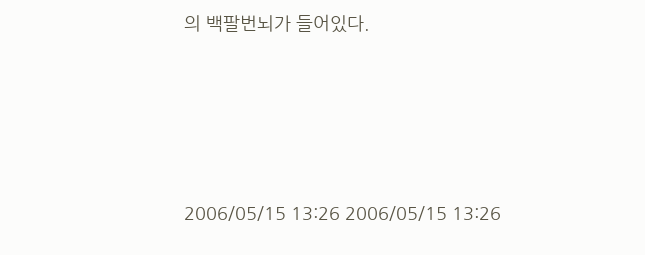의 백팔번뇌가 들어있다.





2006/05/15 13:26 2006/05/15 13:26